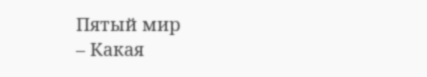Пятый мир
– Какая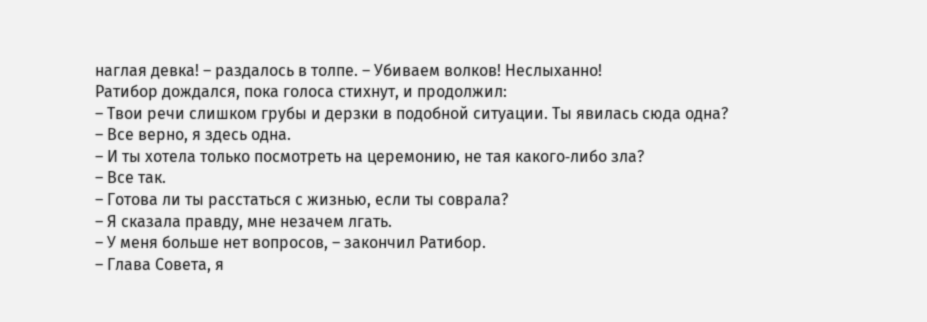наглая девка! – раздалось в толпе. – Убиваем волков! Неслыханно!
Ратибор дождался, пока голоса стихнут, и продолжил:
– Твои речи слишком грубы и дерзки в подобной ситуации. Ты явилась сюда одна?
– Все верно, я здесь одна.
– И ты хотела только посмотреть на церемонию, не тая какого‑либо зла?
– Все так.
– Готова ли ты расстаться с жизнью, если ты соврала?
– Я сказала правду, мне незачем лгать.
– У меня больше нет вопросов, – закончил Ратибор.
– Глава Совета, я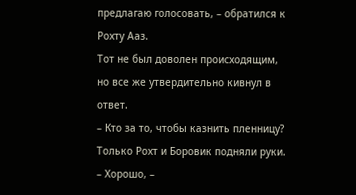предлагаю голосовать, – обратился к Рохту Ааз.
Тот не был доволен происходящим, но все же утвердительно кивнул в ответ.
– Кто за то, чтобы казнить пленницу?
Только Рохт и Боровик подняли руки.
– Хорошо, –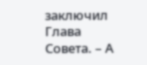заключил Глава Совета. – А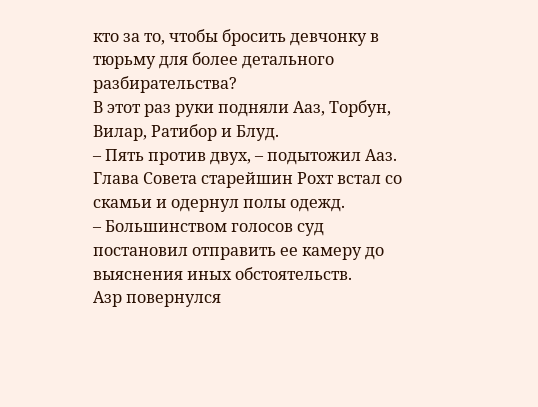кто за то, чтобы бросить девчонку в тюрьму для более детального разбирательства?
В этот раз руки подняли Ааз, Торбун, Вилар, Ратибор и Блуд.
– Пять против двух, – подытожил Ааз.
Глава Совета старейшин Рохт встал со скамьи и одернул полы одежд.
– Большинством голосов суд постановил отправить ее камеру до выяснения иных обстоятельств.
Азр повернулся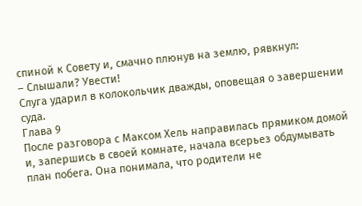спиной к Совету и, смачно плюнув на землю, рявкнул:
– Слышали? Увести!
Слуга ударил в колокольчик дважды, оповещая о завершении суда.
Глава 9
После разговора с Максом Хель направилась прямиком домой и, запершись в своей комнате, начала всерьез обдумывать план побега. Она понимала, что родители не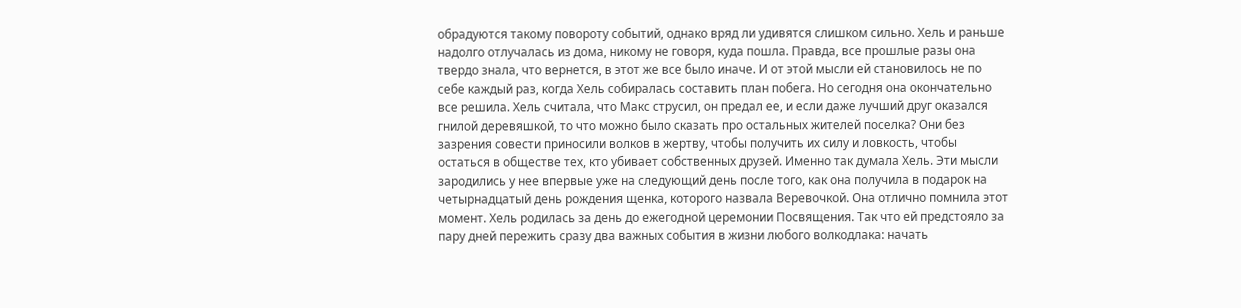обрадуются такому повороту событий, однако вряд ли удивятся слишком сильно. Хель и раньше надолго отлучалась из дома, никому не говоря, куда пошла. Правда, все прошлые разы она твердо знала, что вернется, в этот же все было иначе. И от этой мысли ей становилось не по себе каждый раз, когда Хель собиралась составить план побега. Но сегодня она окончательно все решила. Хель считала, что Макс струсил, он предал ее, и если даже лучший друг оказался гнилой деревяшкой, то что можно было сказать про остальных жителей поселка? Они без зазрения совести приносили волков в жертву, чтобы получить их силу и ловкость, чтобы остаться в обществе тех, кто убивает собственных друзей. Именно так думала Хель. Эти мысли зародились у нее впервые уже на следующий день после того, как она получила в подарок на четырнадцатый день рождения щенка, которого назвала Веревочкой. Она отлично помнила этот момент. Хель родилась за день до ежегодной церемонии Посвящения. Так что ей предстояло за пару дней пережить сразу два важных события в жизни любого волкодлака: начать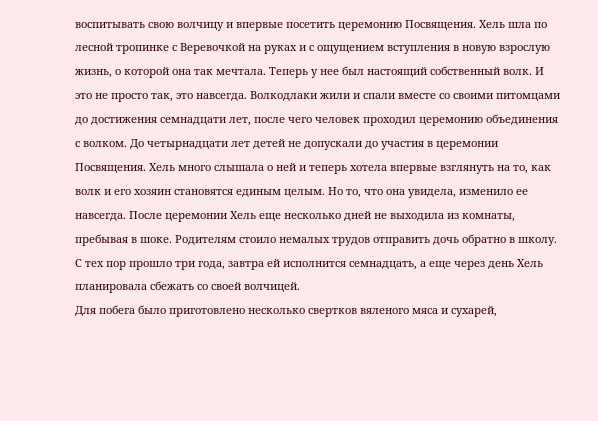воспитывать свою волчицу и впервые посетить церемонию Посвящения. Хель шла по лесной тропинке с Веревочкой на руках и с ощущением вступления в новую взрослую жизнь, о которой она так мечтала. Теперь у нее был настоящий собственный волк. И это не просто так, это навсегда. Волкодлаки жили и спали вместе со своими питомцами до достижения семнадцати лет, после чего человек проходил церемонию объединения с волком. До четырнадцати лет детей не допускали до участия в церемонии Посвящения. Хель много слышала о ней и теперь хотела впервые взглянуть на то, как волк и его хозяин становятся единым целым. Но то, что она увидела, изменило ее навсегда. После церемонии Хель еще несколько дней не выходила из комнаты, пребывая в шоке. Родителям стоило немалых трудов отправить дочь обратно в школу. С тех пор прошло три года, завтра ей исполнится семнадцать, а еще через день Хель планировала сбежать со своей волчицей.
Для побега было приготовлено несколько свертков вяленого мяса и сухарей,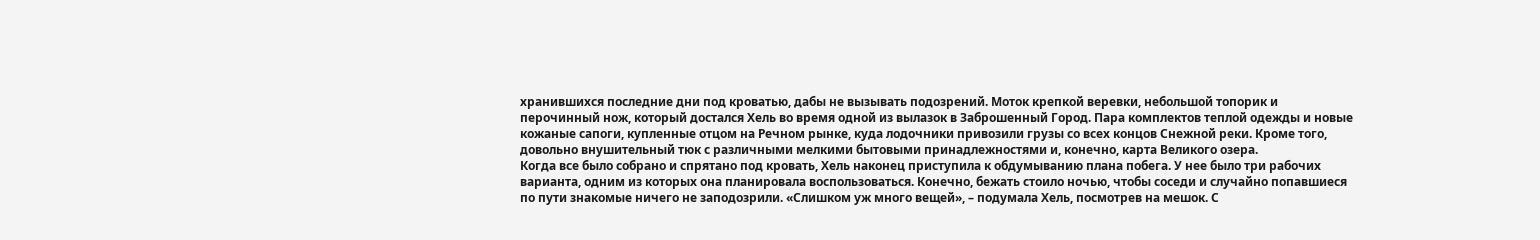хранившихся последние дни под кроватью, дабы не вызывать подозрений. Моток крепкой веревки, небольшой топорик и перочинный нож, который достался Хель во время одной из вылазок в Заброшенный Город. Пара комплектов теплой одежды и новые кожаные сапоги, купленные отцом на Речном рынке, куда лодочники привозили грузы со всех концов Снежной реки. Кроме того, довольно внушительный тюк с различными мелкими бытовыми принадлежностями и, конечно, карта Великого озера.
Когда все было собрано и спрятано под кровать, Хель наконец приступила к обдумыванию плана побега. У нее было три рабочих варианта, одним из которых она планировала воспользоваться. Конечно, бежать стоило ночью, чтобы соседи и случайно попавшиеся по пути знакомые ничего не заподозрили. «Слишком уж много вещей», – подумала Хель, посмотрев на мешок. С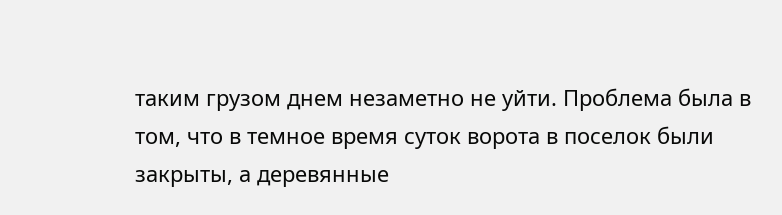таким грузом днем незаметно не уйти. Проблема была в том, что в темное время суток ворота в поселок были закрыты, а деревянные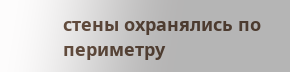стены охранялись по периметру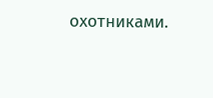охотниками.